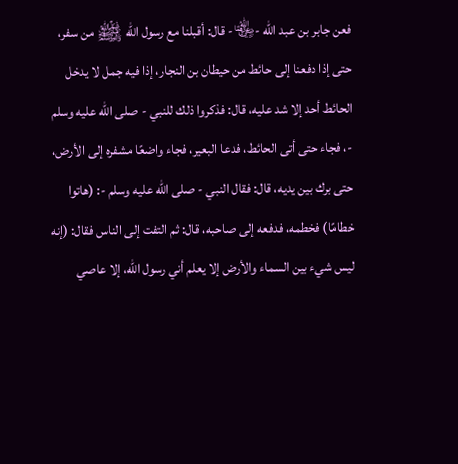فعن جابر بن عبد الله -﵄- قال: أقبلنا مع رسول الله ﵌ من سفر، حتى إذا دفعنا إلى حائط من حيطان بن النجار، إذا فيه جمل لا يدخل الحائط أحد إلا شد عليه، قال: فذكروا ذلك للنبي - صلى الله عليه وسلم -، فجاء حتى أتى الحائط، فدعا البعير، فجاء واضعًا مشفره إلى الأرض، حتى برك بين يديه، قال: فقال النبي - صلى الله عليه وسلم -: (هاتوا خطامًا) فخطمه، فدفعه إلى صاحبه، قال: ثم التفت إلى الناس فقال: (إنه ليس شيء بين السماء والأرض إلا يعلم أني رسول الله، إلا عاصي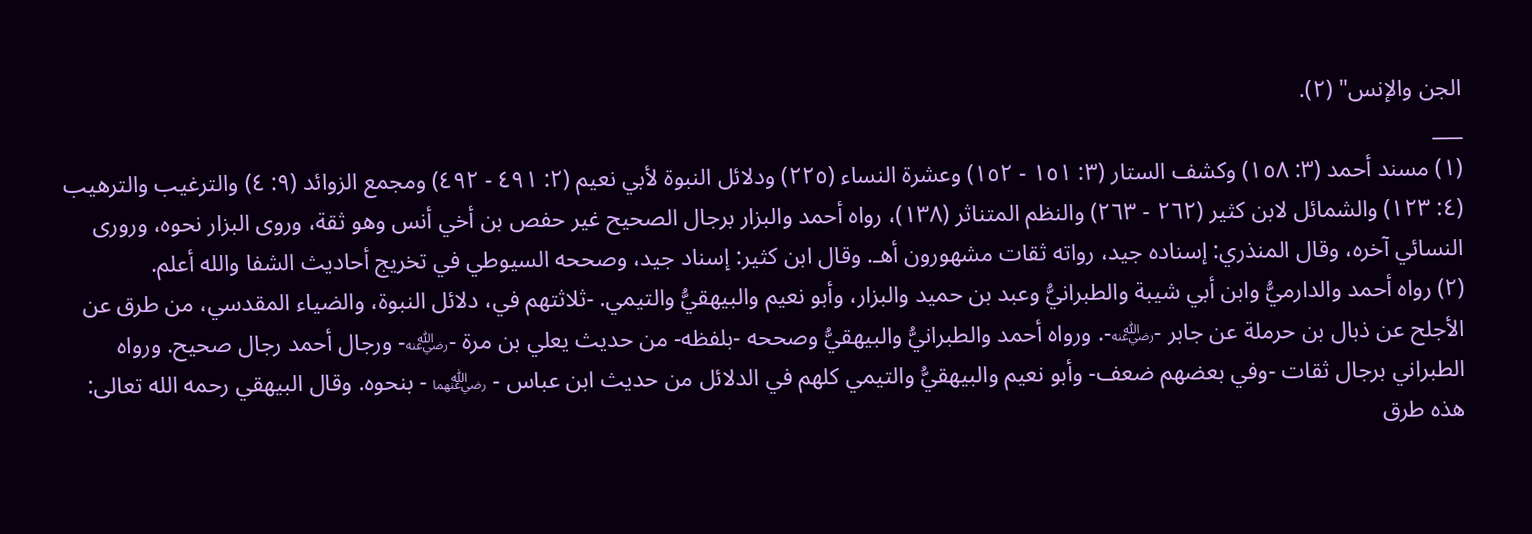الجن والإنس" (٢).
___
(١) مسند أحمد (٣: ١٥٨) وكشف الستار (٣: ١٥١ - ١٥٢) وعشرة النساء (٢٢٥) ودلائل النبوة لأبي نعيم (٢: ٤٩١ - ٤٩٢) ومجمع الزوائد (٩: ٤) والترغيب والترهيب (٤: ١٢٣) والشمائل لابن كثير (٢٦٢ - ٢٦٣) والنظم المتناثر (١٣٨)، رواه أحمد والبزار برجال الصحيح غير حفص بن أخي أنس وهو ثقة، وروى البزار نحوه، ورورى النسائي آخره، وقال المنذري: إسناده جيد، رواته ثقات مشهورون أهـ. وقال ابن كثير: إسناد جيد، وصححه السيوطي في تخريج أحاديث الشفا والله أعلم.
(٢) رواه أحمد والدارميُّ وابن أبي شيبة والطبرانيُّ وعبد بن حميد والبزار، وأبو نعيم والبيهقيُّ والتيمي. -ثلاثتهم في، دلائل النبوة، والضياء المقدسي، من طرق عن الأجلح عن ذبال بن حرملة عن جابر -﵁-. ورواه أحمد والطبرانيُّ والبيهقيُّ وصححه -بلفظه- من حديث يعلي بن مرة -﵁- ورجال أحمد رجال صحيح. ورواه الطبراني برجال ثقات -وفي بعضهم ضعف- وأبو نعيم والبيهقيُّ والتيمي كلهم في الدلائل من حديث ابن عباس - ﵄ - بنحوه. وقال البيهقي رحمه الله تعالى: هذه طرق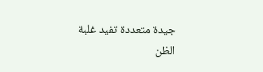جيدة متعددة تفيد غلبة الظن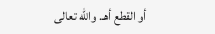أو القطع أهـ. والله تعالى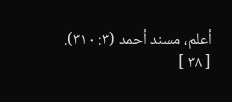أعلم، مسند أحمد (٣: ٣١٠).
[ ٣٨ ]